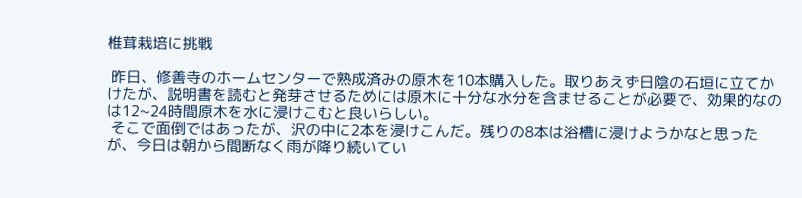椎茸栽培に挑戦

 昨日、修善寺のホームセンターで熟成済みの原木を10本購入した。取りあえず日陰の石垣に立てかけたが、説明書を読むと発芽させるためには原木に十分な水分を含ませることが必要で、効果的なのは12~24時間原木を水に浸けこむと良いらしい。
 そこで面倒ではあったが、沢の中に2本を浸けこんだ。残りの8本は浴槽に浸けようかなと思ったが、今日は朝から間断なく雨が降り続いてい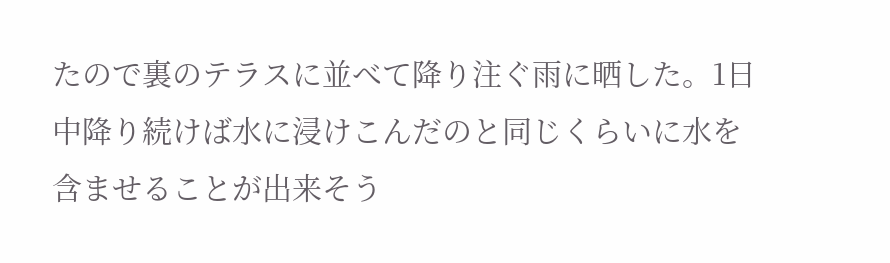たので裏のテラスに並べて降り注ぐ雨に晒した。1日中降り続けば水に浸けこんだのと同じくらいに水を含ませることが出来そう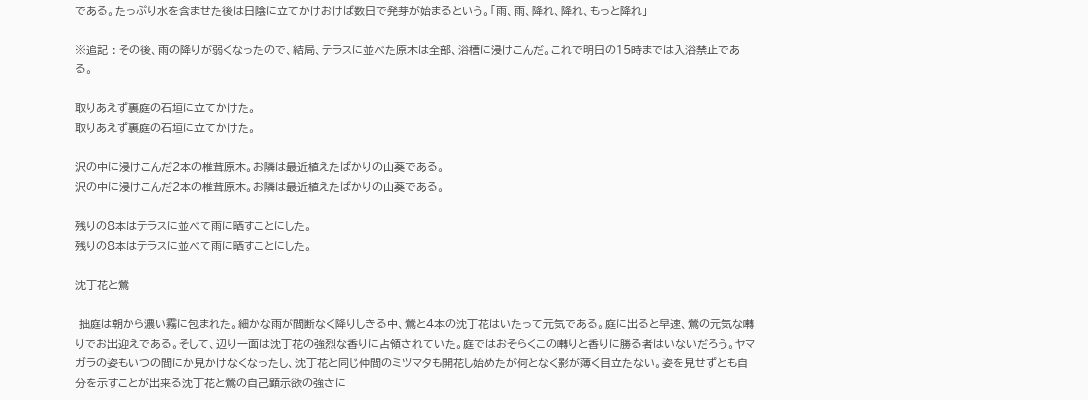である。たっぷり水を含ませた後は日陰に立てかけおけば数日で発芽が始まるという。「雨、雨、降れ、降れ、もっと降れ」

※追記 : その後、雨の降りが弱くなったので、結局、テラスに並べた原木は全部、浴槽に浸けこんだ。これで明日の15時までは入浴禁止である。

取りあえず裏庭の石垣に立てかけた。
取りあえず裏庭の石垣に立てかけた。

沢の中に浸けこんだ2本の椎茸原木。お隣は最近植えたばかりの山葵である。
沢の中に浸けこんだ2本の椎茸原木。お隣は最近植えたばかりの山葵である。

残りの8本はテラスに並べて雨に晒すことにした。
残りの8本はテラスに並べて雨に晒すことにした。

沈丁花と鶯

 拙庭は朝から濃い霧に包まれた。細かな雨が間断なく降りしきる中、鶯と4本の沈丁花はいたって元気である。庭に出ると早速、鶯の元気な囀りでお出迎えである。そして、辺り一面は沈丁花の強烈な香りに占領されていた。庭ではおそらくこの囀りと香りに勝る者はいないだろう。ヤマガラの姿もいつの間にか見かけなくなったし、沈丁花と同じ仲間のミツマタも開花し始めたが何となく影が薄く目立たない。姿を見せずとも自分を示すことが出来る沈丁花と鶯の自己顕示欲の強さに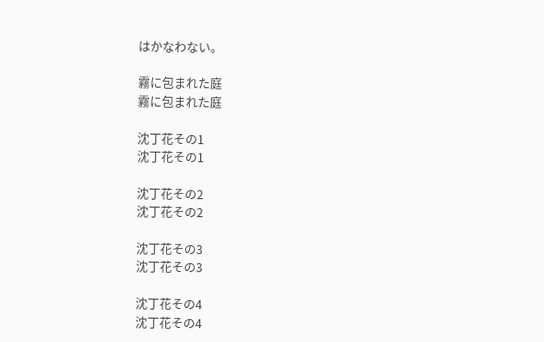はかなわない。

霧に包まれた庭
霧に包まれた庭

沈丁花その1
沈丁花その1

沈丁花その2
沈丁花その2

沈丁花その3
沈丁花その3

沈丁花その4
沈丁花その4